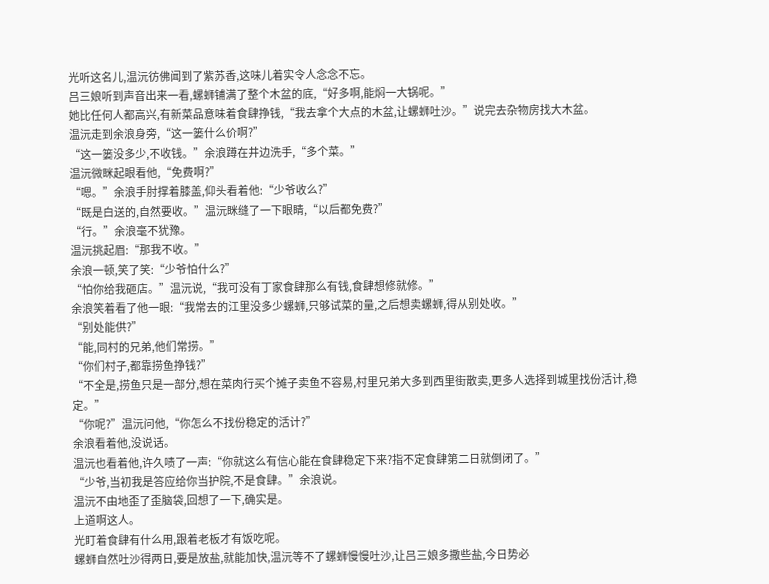光听这名儿,温沅彷佛闻到了紫苏香,这味儿着实令人念念不忘。
吕三娘听到声音出来一看,螺蛳铺满了整个木盆的底,“好多啊,能焖一大锅呢。”
她比任何人都高兴,有新菜品意味着食肆挣钱,“我去拿个大点的木盆,让螺蛳吐沙。”说完去杂物房找大木盆。
温沅走到余浪身旁,“这一篓什么价啊?”
“这一篓没多少,不收钱。”余浪蹲在井边洗手,“多个菜。”
温沅微眯起眼看他,“免费啊?”
“嗯。”余浪手肘撑着膝盖,仰头看着他:“少爷收么?”
“既是白送的,自然要收。”温沅眯缝了一下眼睛,“以后都免费?”
“行。”余浪毫不犹豫。
温沅挑起眉:“那我不收。”
余浪一顿,笑了笑:“少爷怕什么?”
“怕你给我砸店。”温沅说,“我可没有丁家食肆那么有钱,食肆想修就修。”
余浪笑着看了他一眼:“我常去的江里没多少螺蛳,只够试菜的量,之后想卖螺蛳,得从别处收。”
“别处能供?”
“能,同村的兄弟,他们常捞。”
“你们村子,都靠捞鱼挣钱?”
“不全是,捞鱼只是一部分,想在菜肉行买个摊子卖鱼不容易,村里兄弟大多到西里街散卖,更多人选择到城里找份活计,稳定。”
“你呢?”温沅问他,“你怎么不找份稳定的活计?”
余浪看着他,没说话。
温沅也看着他,许久啧了一声:“你就这么有信心能在食肆稳定下来?指不定食肆第二日就倒闭了。”
“少爷,当初我是答应给你当护院,不是食肆。”余浪说。
温沅不由地歪了歪脑袋,回想了一下,确实是。
上道啊这人。
光盯着食肆有什么用,跟着老板才有饭吃呢。
螺蛳自然吐沙得两日,要是放盐,就能加快,温沅等不了螺蛳慢慢吐沙,让吕三娘多撒些盐,今日势必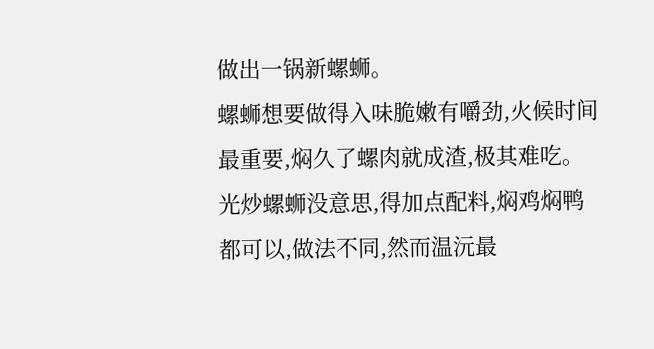做出一锅新螺蛳。
螺蛳想要做得入味脆嫩有嚼劲,火候时间最重要,焖久了螺肉就成渣,极其难吃。
光炒螺蛳没意思,得加点配料,焖鸡焖鸭都可以,做法不同,然而温沅最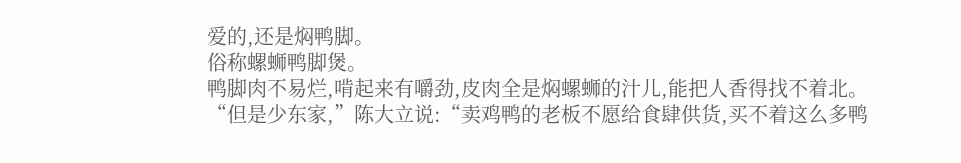爱的,还是焖鸭脚。
俗称螺蛳鸭脚煲。
鸭脚肉不易烂,啃起来有嚼劲,皮肉全是焖螺蛳的汁儿,能把人香得找不着北。
“但是少东家,”陈大立说:“卖鸡鸭的老板不愿给食肆供货,买不着这么多鸭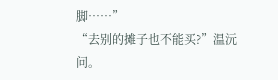脚……”
“去别的摊子也不能买?”温沅问。